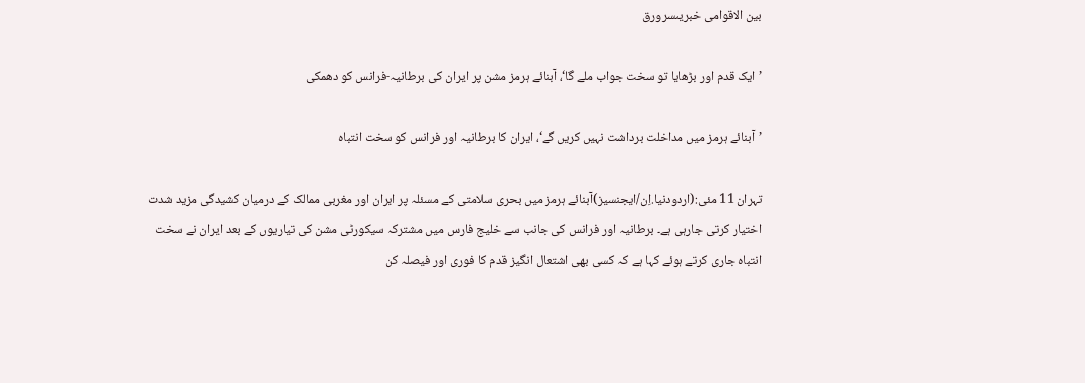بین الاقوامی خبریںسرورق

’ایک قدم اور بڑھایا تو سخت جواب ملے گا‘، آبنائے ہرمز مشن پر ایران کی برطانیہ-فرانس کو دھمکی

’آبنائے ہرمز میں مداخلت برداشت نہیں کریں گے‘، ایران کا برطانیہ اور فرانس کو سخت انتباہ

تہران 11 مئی:(اردودنیا.اِن/ایجنسیز)آبنائے ہرمز میں بحری سلامتی کے مسئلہ پر ایران اور مغربی ممالک کے درمیان کشیدگی مزید شدت اختیار کرتی جارہی ہے۔ برطانیہ اور فرانس کی جانب سے خلیج فارس میں مشترکہ سیکورٹی مشن کی تیاریوں کے بعد ایران نے سخت انتباہ جاری کرتے ہوئے کہا ہے کہ کسی بھی اشتعال انگیز قدم کا فوری اور فیصلہ کن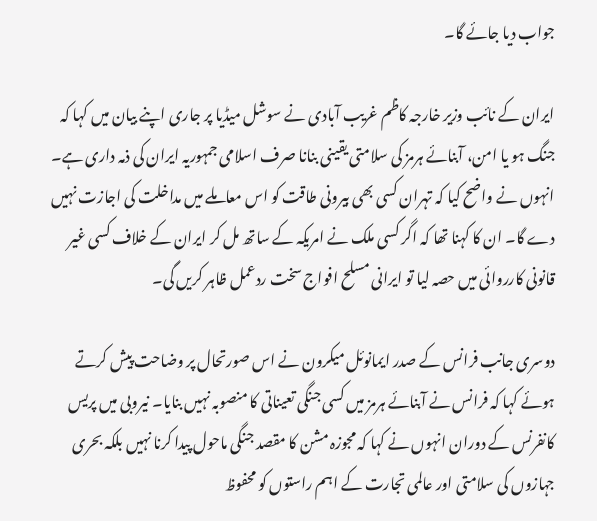جواب دیا جائے گا۔

ایران کے نائب وزیر خارجہ کاظم غریب آبادی نے سوشل میڈیا پر جاری اپنے بیان میں کہا کہ جنگ ہو یا امن، آبنائے ہرمز کی سلامتی یقینی بنانا صرف اسلامی جمہوریہ ایران کی ذمہ داری ہے۔ انہوں نے واضح کیا کہ تہران کسی بھی بیرونی طاقت کو اس معاملے میں مداخلت کی اجازت نہیں دے گا۔ ان کا کہنا تھا کہ اگر کسی ملک نے امریکہ کے ساتھ مل کر ایران کے خلاف کسی غیر قانونی کارروائی میں حصہ لیا تو ایرانی مسلح افواج سخت ردعمل ظاہر کریں گی۔

دوسری جانب فرانس کے صدر ایمانوئل میکرون نے اس صورتحال پر وضاحت پیش کرتے ہوئے کہا کہ فرانس نے آبنائے ہرمز میں کسی جنگی تعیناتی کا منصوبہ نہیں بنایا۔ نیروبی میں پریس کانفرنس کے دوران انہوں نے کہا کہ مجوزہ مشن کا مقصد جنگی ماحول پیدا کرنا نہیں بلکہ بحری جہازوں کی سلامتی اور عالمی تجارت کے اہم راستوں کو محفوظ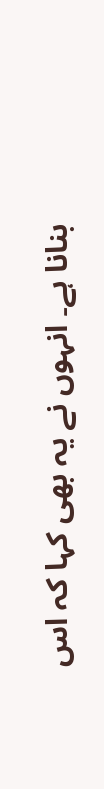بنانا ہے۔ انہوں نے یہ بھی کہا کہ اس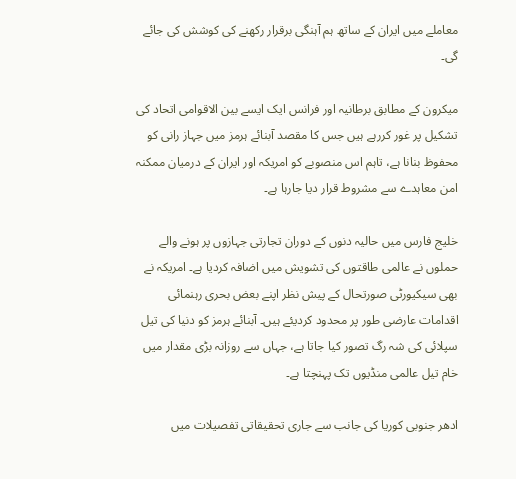معاملے میں ایران کے ساتھ ہم آہنگی برقرار رکھنے کی کوشش کی جائے گی۔

میکرون کے مطابق برطانیہ اور فرانس ایک ایسے بین الاقوامی اتحاد کی تشکیل پر غور کررہے ہیں جس کا مقصد آبنائے ہرمز میں جہاز رانی کو محفوظ بنانا ہے، تاہم اس منصوبے کو امریکہ اور ایران کے درمیان ممکنہ امن معاہدے سے مشروط قرار دیا جارہا ہے۔

خلیج فارس میں حالیہ دنوں کے دوران تجارتی جہازوں پر ہونے والے حملوں نے عالمی طاقتوں کی تشویش میں اضافہ کردیا ہے۔ امریکہ نے بھی سیکیورٹی صورتحال کے پیش نظر اپنے بعض بحری رہنمائی اقدامات عارضی طور پر محدود کردیئے ہیں۔ آبنائے ہرمز کو دنیا کی تیل سپلائی کی شہ رگ تصور کیا جاتا ہے، جہاں سے روزانہ بڑی مقدار میں خام تیل عالمی منڈیوں تک پہنچتا ہے۔

ادھر جنوبی کوریا کی جانب سے جاری تحقیقاتی تفصیلات میں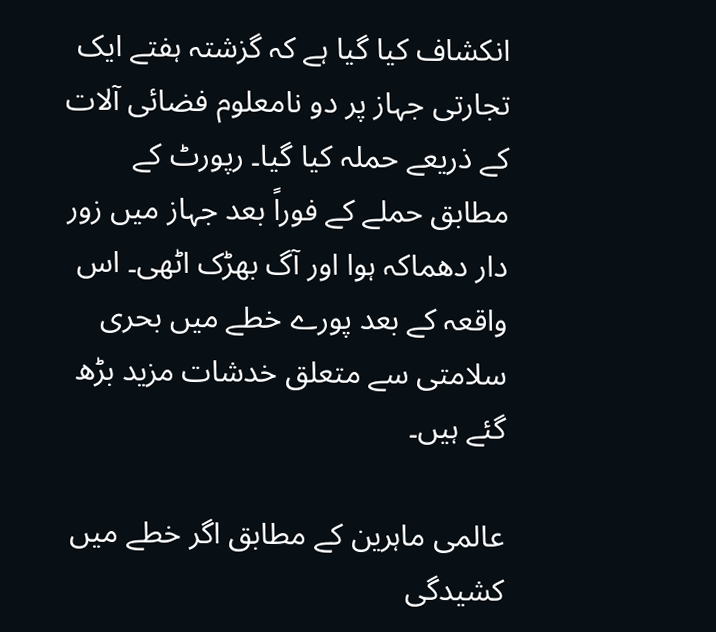انکشاف کیا گیا ہے کہ گزشتہ ہفتے ایک تجارتی جہاز پر دو نامعلوم فضائی آلات کے ذریعے حملہ کیا گیا۔ رپورٹ کے مطابق حملے کے فوراً بعد جہاز میں زور دار دھماکہ ہوا اور آگ بھڑک اٹھی۔ اس واقعہ کے بعد پورے خطے میں بحری سلامتی سے متعلق خدشات مزید بڑھ گئے ہیں۔

عالمی ماہرین کے مطابق اگر خطے میں کشیدگی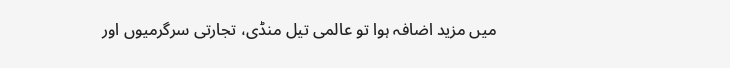میں مزید اضافہ ہوا تو عالمی تیل منڈی، تجارتی سرگرمیوں اور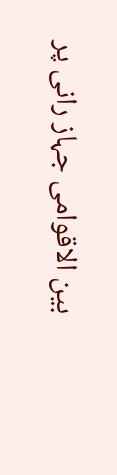بین الاقوامی جہاز رانی پر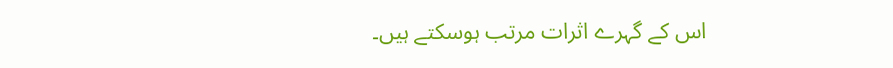اس کے گہرے اثرات مرتب ہوسکتے ہیں۔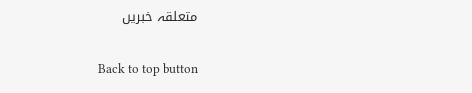متعلقہ خبریں

Back to top button